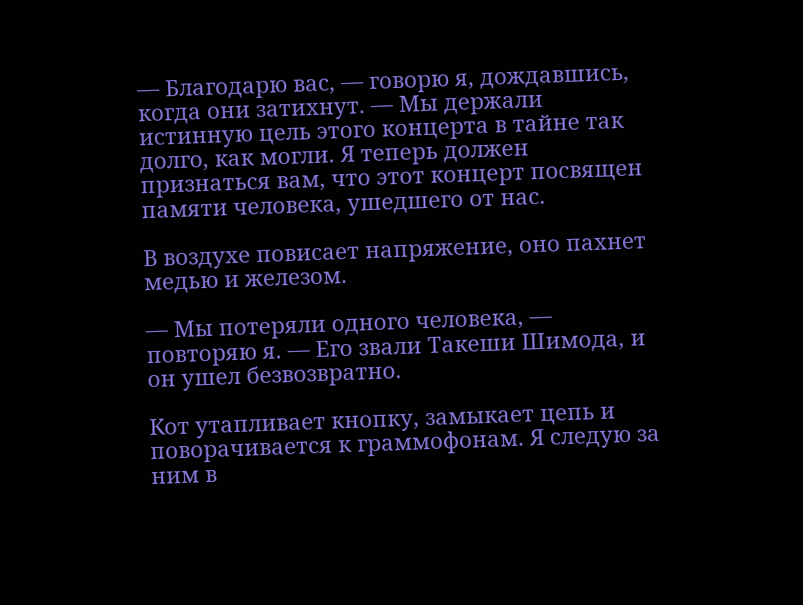— Благодарю вас, — говорю я, дождавшись, когда они затихнут. — Мы держали истинную цель этого концерта в тайне так долго, как могли. Я теперь должен признаться вам, что этот концерт посвящен памяти человека, ушедшего от нас.

В воздухе повисает напряжение, оно пахнет медью и железом.

— Мы потеряли одного человека, — повторяю я. — Его звали Такеши Шимода, и он ушел безвозвратно.

Кот утапливает кнопку, замыкает цепь и поворачивается к граммофонам. Я следую за ним в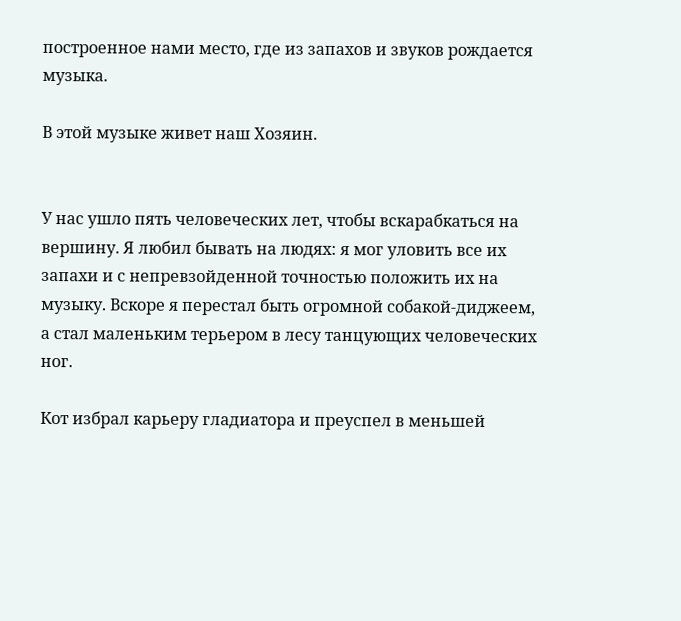построенное нами место, где из запахов и звуков рождается музыка.

В этой музыке живет наш Хозяин.


У нас ушло пять человеческих лет, чтобы вскарабкаться на вершину. Я любил бывать на людях: я мог уловить все их запахи и с непревзойденной точностью положить их на музыку. Вскоре я перестал быть огромной собакой-диджеем, а стал маленьким терьером в лесу танцующих человеческих ног.

Кот избрал карьеру гладиатора и преуспел в меньшей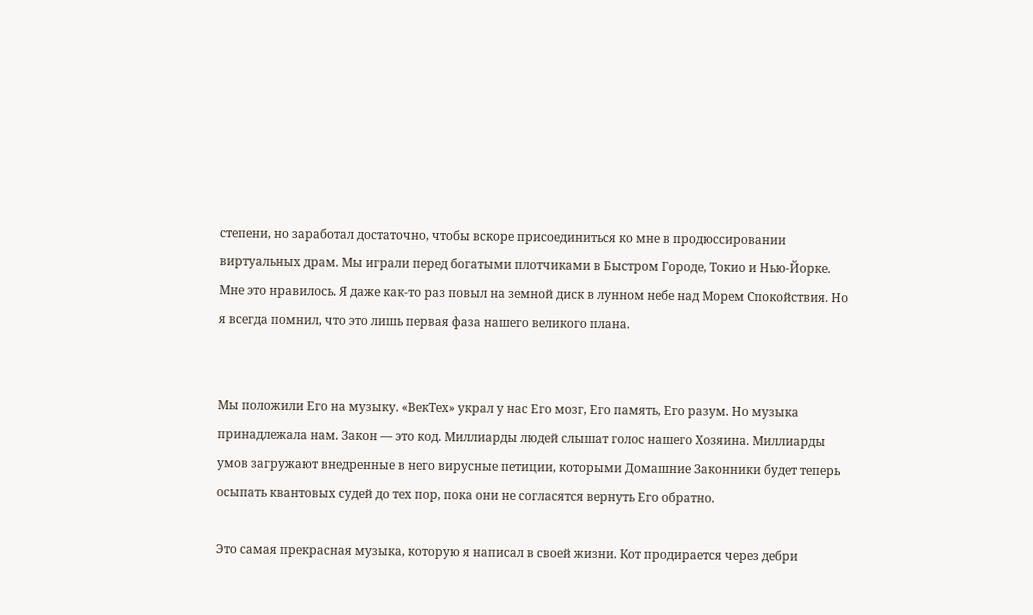степени, но заработал достаточно, чтобы вскоре присоединиться ко мне в продюссировании виртуальных драм. Мы играли перед богатыми плотчиками в Быстром Городе, Токио и Нью-Йорке. Мне это нравилось. Я даже как-то раз повыл на земной диск в лунном небе над Морем Спокойствия. Но я всегда помнил, что это лишь первая фаза нашего великого плана.


Мы положили Его на музыку. «ВекТех» украл у нас Его мозг, Его память, Его разум. Но музыка принадлежала нам. Закон — это код. Миллиарды людей слышат голос нашего Хозяина. Миллиарды умов загружают внедренные в него вирусные петиции, которыми Домашние Законники будет теперь осыпать квантовых судей до тех пор, пока они не согласятся вернуть Его обратно.

Это самая прекрасная музыка, которую я написал в своей жизни. Кот продирается через дебри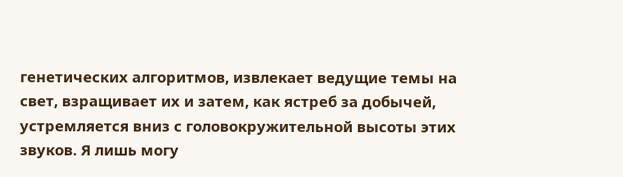генетических алгоритмов, извлекает ведущие темы на свет, взращивает их и затем, как ястреб за добычей, устремляется вниз с головокружительной высоты этих звуков. Я лишь могу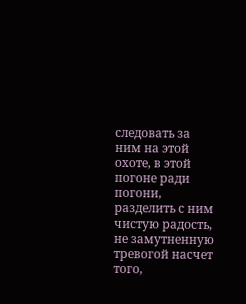следовать за ним на этой охоте, в этой погоне ради погони, разделить с ним чистую радость, не замутненную тревогой насчет того,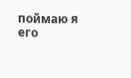поймаю я его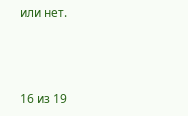или нет.



16 из 19